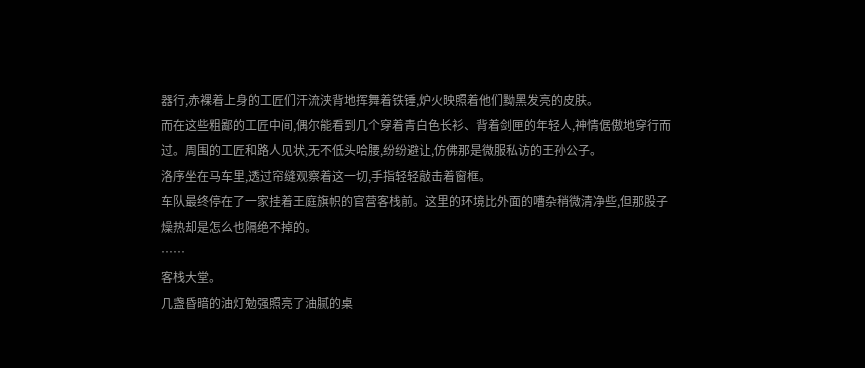器行,赤裸着上身的工匠们汗流浃背地挥舞着铁锤,炉火映照着他们黝黑发亮的皮肤。
而在这些粗鄙的工匠中间,偶尔能看到几个穿着青白色长衫、背着剑匣的年轻人,神情倨傲地穿行而过。周围的工匠和路人见状,无不低头哈腰,纷纷避让,仿佛那是微服私访的王孙公子。
洛序坐在马车里,透过帘缝观察着这一切,手指轻轻敲击着窗框。
车队最终停在了一家挂着王庭旗帜的官营客栈前。这里的环境比外面的嘈杂稍微清净些,但那股子燥热却是怎么也隔绝不掉的。
……
客栈大堂。
几盏昏暗的油灯勉强照亮了油腻的桌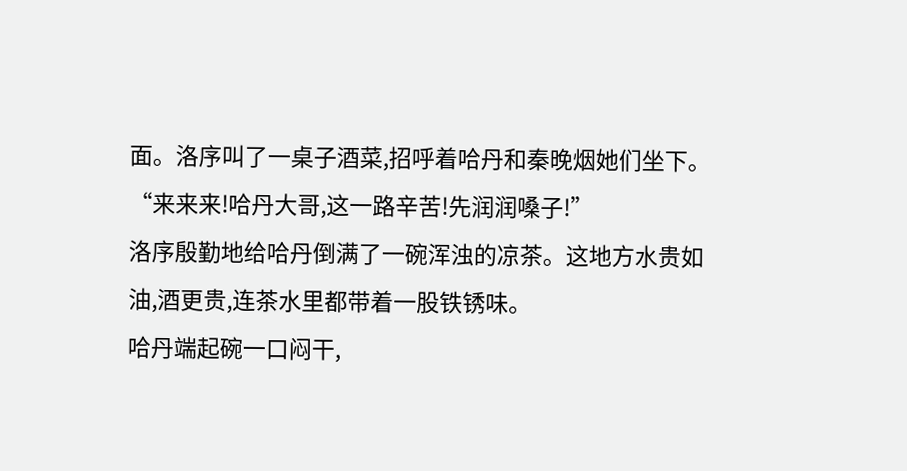面。洛序叫了一桌子酒菜,招呼着哈丹和秦晚烟她们坐下。
“来来来!哈丹大哥,这一路辛苦!先润润嗓子!”
洛序殷勤地给哈丹倒满了一碗浑浊的凉茶。这地方水贵如油,酒更贵,连茶水里都带着一股铁锈味。
哈丹端起碗一口闷干,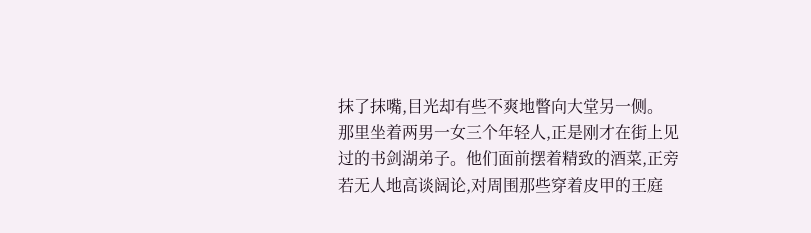抹了抹嘴,目光却有些不爽地瞥向大堂另一侧。
那里坐着两男一女三个年轻人,正是刚才在街上见过的书剑湖弟子。他们面前摆着精致的酒菜,正旁若无人地高谈阔论,对周围那些穿着皮甲的王庭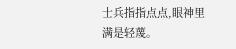士兵指指点点,眼神里满是轻蔑。